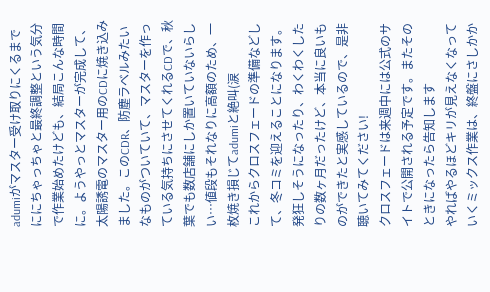adumiがマスター受け取りにくるまでににちゃっちゃと最終調整という気分で作業始めたけども、結局こんな時間に。ようやっとマスターが完成して、太陽誘電のマスター用のCDに焼き込みました。このCDR、防塵ラベルみたいなものがついていて、マスターを作っている気持ちにさせてくれるCDで、秋葉でも数店舗にしか置いていないらしい…値段もそれなりに高額のため、一枚焼き損じてadumiと絶叫(涙
これからクロスフェードの準備などして、冬コミを迎えることになります。
発狂しそうになったり、わくわくしたりの数ヶ月だったけど、本当に良いものができたと実感しているので、是非聴いてみてください!
クロスフェードは来週中には公式のサイトで公開される予定です。またそのときになったら告知します
やればやるほどキリが見えなくなっていくミックス作業は、終盤にさしかか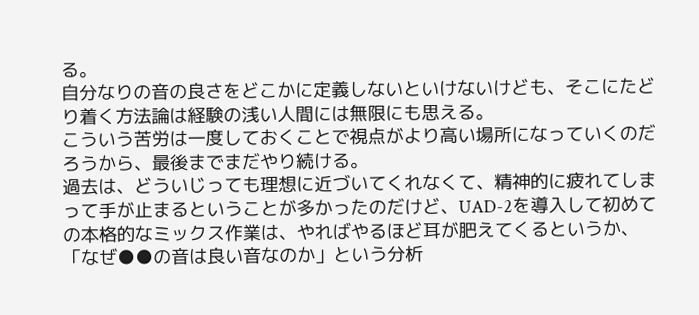る。
自分なりの音の良さをどこかに定義しないといけないけども、そこにたどり着く方法論は経験の浅い人間には無限にも思える。
こういう苦労は一度しておくことで視点がより高い場所になっていくのだろうから、最後までまだやり続ける。
過去は、どういじっても理想に近づいてくれなくて、精神的に疲れてしまって手が止まるということが多かったのだけど、UAD-2を導入して初めての本格的なミックス作業は、やればやるほど耳が肥えてくるというか、「なぜ●●の音は良い音なのか」という分析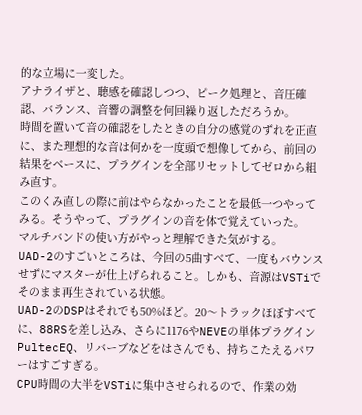的な立場に一変した。
アナライザと、聴感を確認しつつ、ピーク処理と、音圧確認、バランス、音響の調整を何回繰り返しただろうか。
時間を置いて音の確認をしたときの自分の感覚のずれを正直に、また理想的な音は何かを一度頭で想像してから、前回の結果をベースに、プラグインを全部リセットしてゼロから組み直す。
このくみ直しの際に前はやらなかったことを最低一つやってみる。そうやって、プラグインの音を体で覚えていった。
マルチバンドの使い方がやっと理解できた気がする。
UAD-2のすごいところは、今回の5曲すべて、一度もバウンスせずにマスターが仕上げられること。しかも、音源はVSTiでそのまま再生されている状態。
UAD-2のDSPはそれでも50%ほど。20〜トラックほぼすべてに、88RSを差し込み、さらに1176やNEVEの単体プラグインPultecEQ、リバーブなどをはさんでも、持ちこたえるパワーはすごすぎる。
CPU時間の大半をVSTiに集中させられるので、作業の効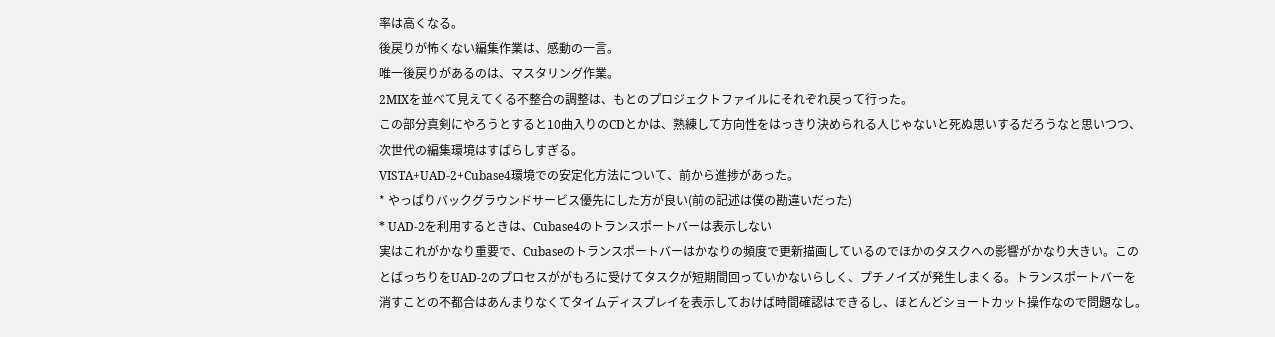率は高くなる。
後戻りが怖くない編集作業は、感動の一言。
唯一後戻りがあるのは、マスタリング作業。
2MIXを並べて見えてくる不整合の調整は、もとのプロジェクトファイルにそれぞれ戻って行った。
この部分真剣にやろうとすると10曲入りのCDとかは、熟練して方向性をはっきり決められる人じゃないと死ぬ思いするだろうなと思いつつ、次世代の編集環境はすばらしすぎる。
VISTA+UAD-2+Cubase4環境での安定化方法について、前から進捗があった。
* やっぱりバックグラウンドサービス優先にした方が良い(前の記述は僕の勘違いだった)
* UAD-2を利用するときは、Cubase4のトランスポートバーは表示しない
実はこれがかなり重要で、Cubaseのトランスポートバーはかなりの頻度で更新描画しているのでほかのタスクへの影響がかなり大きい。このとばっちりをUAD-2のプロセスががもろに受けてタスクが短期間回っていかないらしく、プチノイズが発生しまくる。トランスポートバーを消すことの不都合はあんまりなくてタイムディスプレイを表示しておけば時間確認はできるし、ほとんどショートカット操作なので問題なし。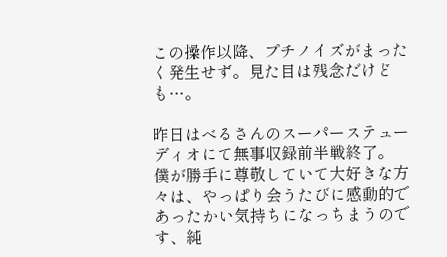この操作以降、プチノイズがまったく発生せず。見た目は残念だけども…。

昨日はべるさんのスーパーステューディオにて無事収録前半戦終了。
僕が勝手に尊敬していて大好きな方々は、やっぱり会うたびに感動的であったかい気持ちになっちまうのです、純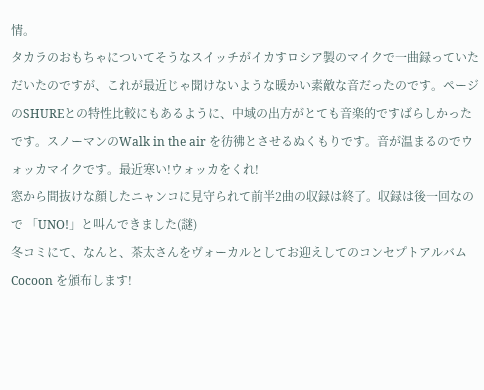情。
タカラのおもちゃについてそうなスイッチがイカすロシア製のマイクで一曲録っていただいたのですが、これが最近じゃ聞けないような暖かい素敵な音だったのです。ページのSHUREとの特性比較にもあるように、中域の出方がとても音楽的ですばらしかったです。スノーマンのWalk in the air を彷彿とさせるぬくもりです。音が温まるのでウォッカマイクです。最近寒い!ウォッカをくれ!
窓から間抜けな顔したニャンコに見守られて前半2曲の収録は終了。収録は後一回なので 「UNO!」と叫んできました(謎)
冬コミにて、なんと、茶太さんをヴォーカルとしてお迎えしてのコンセプトアルバム Cocoon を頒布します!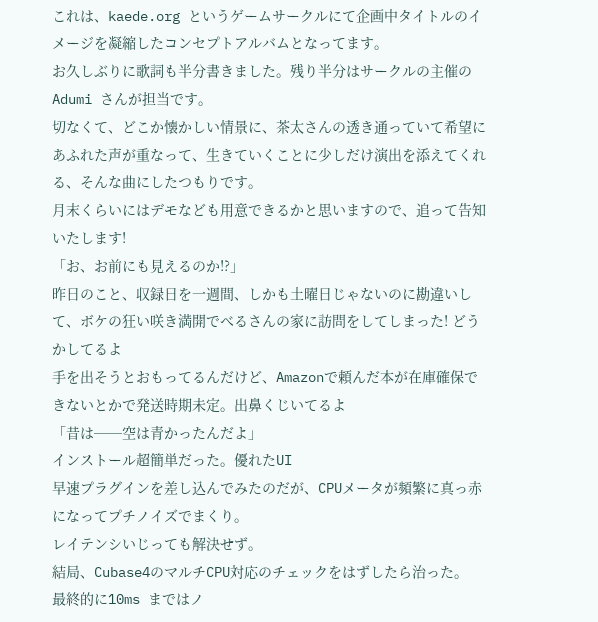これは、kaede.org というゲームサークルにて企画中タイトルのイメージを凝縮したコンセプトアルバムとなってます。
お久しぶりに歌詞も半分書きました。残り半分はサークルの主催の Adumi さんが担当です。
切なくて、どこか懐かしい情景に、茶太さんの透き通っていて希望にあふれた声が重なって、生きていくことに少しだけ演出を添えてくれる、そんな曲にしたつもりです。
月末くらいにはデモなども用意できるかと思いますので、追って告知いたします!
「お、お前にも見えるのか!?」
昨日のこと、収録日を一週間、しかも土曜日じゃないのに勘違いして、ボケの狂い咲き満開でべるさんの家に訪問をしてしまった! どうかしてるよ
手を出そうとおもってるんだけど、Amazonで頼んだ本が在庫確保できないとかで発送時期未定。出鼻くじいてるよ
「昔は──空は青かったんだよ」
インストール超簡単だった。優れたUI
早速プラグインを差し込んでみたのだが、CPUメータが頻繁に真っ赤になってプチノイズでまくり。
レイテンシいじっても解決せず。
結局、Cubase4のマルチCPU対応のチェックをはずしたら治った。
最終的に10ms まではノ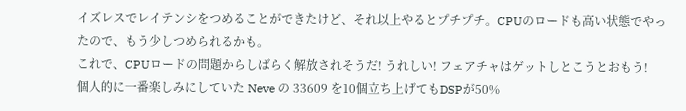イズレスでレイテンシをつめることができたけど、それ以上やるとプチプチ。CPUのロードも高い状態でやったので、もう少しつめられるかも。
これで、CPUロードの問題からしばらく解放されそうだ! うれしい! フェアチャはゲットしとこうとおもう!
個人的に一番楽しみにしていた Neve の 33609 を10個立ち上げてもDSPが50%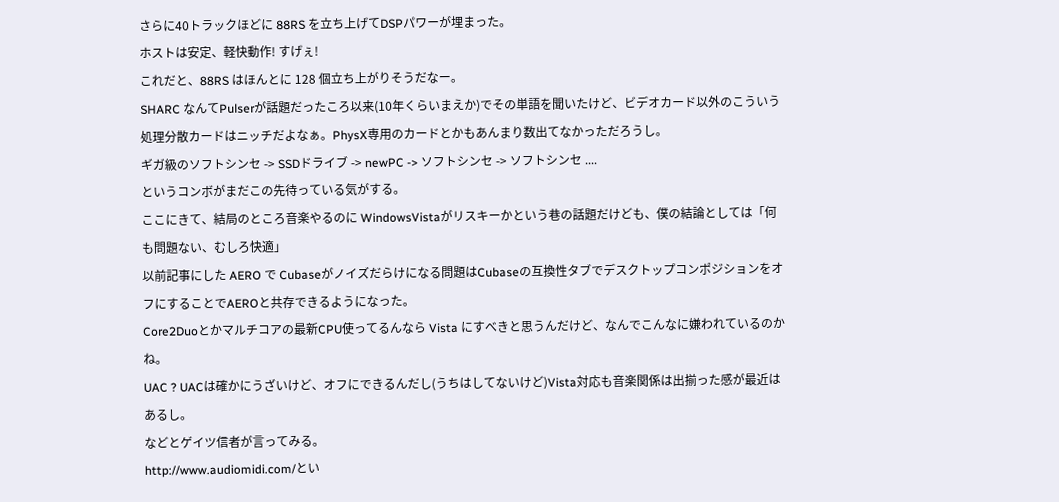さらに40トラックほどに 88RS を立ち上げてDSPパワーが埋まった。
ホストは安定、軽快動作! すげぇ!
これだと、88RS はほんとに 128 個立ち上がりそうだなー。
SHARC なんてPulserが話題だったころ以来(10年くらいまえか)でその単語を聞いたけど、ビデオカード以外のこういう処理分散カードはニッチだよなぁ。PhysX専用のカードとかもあんまり数出てなかっただろうし。
ギガ級のソフトシンセ -> SSDドライブ -> newPC -> ソフトシンセ -> ソフトシンセ ....
というコンボがまだこの先待っている気がする。
ここにきて、結局のところ音楽やるのに WindowsVistaがリスキーかという巷の話題だけども、僕の結論としては「何も問題ない、むしろ快適」
以前記事にした AERO で Cubaseがノイズだらけになる問題はCubaseの互換性タブでデスクトップコンポジションをオフにすることでAEROと共存できるようになった。
Core2Duoとかマルチコアの最新CPU使ってるんなら Vista にすべきと思うんだけど、なんでこんなに嫌われているのかね。
UAC ? UACは確かにうざいけど、オフにできるんだし(うちはしてないけど)Vista対応も音楽関係は出揃った感が最近はあるし。
などとゲイツ信者が言ってみる。
http://www.audiomidi.com/とい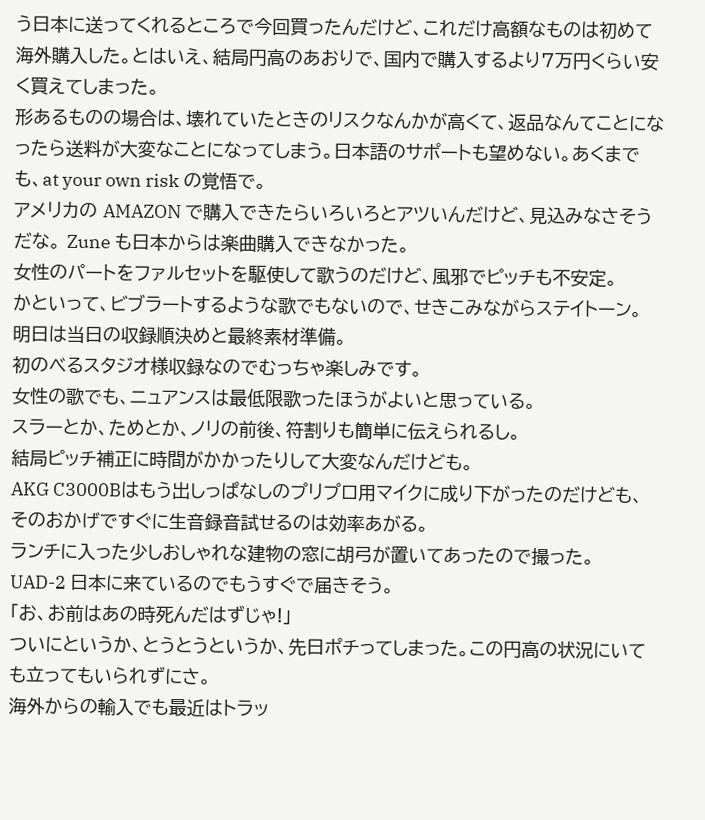う日本に送ってくれるところで今回買ったんだけど、これだけ高額なものは初めて海外購入した。とはいえ、結局円高のあおりで、国内で購入するより7万円くらい安く買えてしまった。
形あるものの場合は、壊れていたときのリスクなんかが高くて、返品なんてことになったら送料が大変なことになってしまう。日本語のサポートも望めない。あくまでも、at your own risk の覚悟で。
アメリカの AMAZON で購入できたらいろいろとアツいんだけど、見込みなさそうだな。 Zune も日本からは楽曲購入できなかった。
女性のパートをファルセットを駆使して歌うのだけど、風邪でピッチも不安定。
かといって、ビブラートするような歌でもないので、せきこみながらステイトーン。
明日は当日の収録順決めと最終素材準備。
初のべるスタジオ様収録なのでむっちゃ楽しみです。
女性の歌でも、ニュアンスは最低限歌ったほうがよいと思っている。
スラーとか、ためとか、ノリの前後、符割りも簡単に伝えられるし。
結局ピッチ補正に時間がかかったりして大変なんだけども。
AKG C3000Bはもう出しっぱなしのプリプロ用マイクに成り下がったのだけども、そのおかげですぐに生音録音試せるのは効率あがる。
ランチに入った少しおしゃれな建物の窓に胡弓が置いてあったので撮った。
UAD-2 日本に来ているのでもうすぐで届きそう。
「お、お前はあの時死んだはずじゃ!」
ついにというか、とうとうというか、先日ポチってしまった。この円高の状況にいても立ってもいられずにさ。
海外からの輸入でも最近はトラッ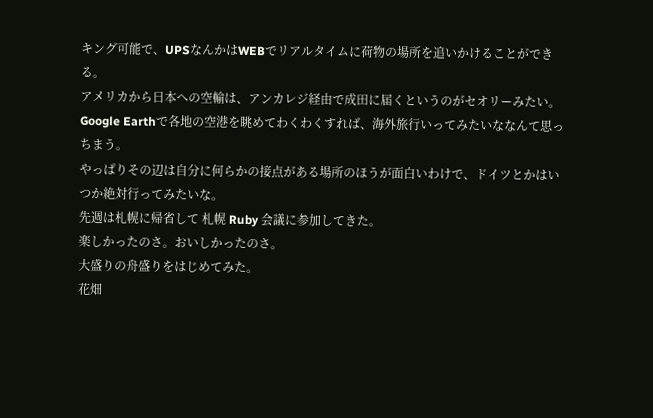キング可能で、UPSなんかはWEBでリアルタイムに荷物の場所を追いかけることができる。
アメリカから日本への空輸は、アンカレジ経由で成田に届くというのがセオリーみたい。Google Earthで各地の空港を眺めてわくわくすれば、海外旅行いってみたいななんて思っちまう。
やっぱりその辺は自分に何らかの接点がある場所のほうが面白いわけで、ドイツとかはいつか絶対行ってみたいな。
先週は札幌に帰省して 札幌 Ruby 会議に参加してきた。
楽しかったのさ。おいしかったのさ。
大盛りの舟盛りをはじめてみた。
花畑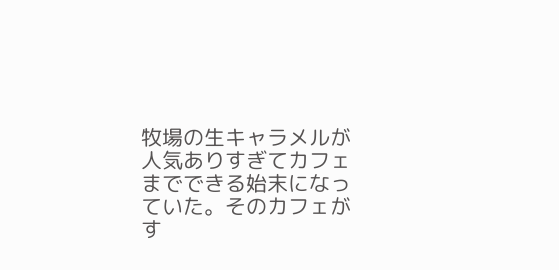牧場の生キャラメルが人気ありすぎてカフェまでできる始末になっていた。そのカフェがす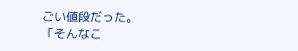ごい値段だった。
「そんなこ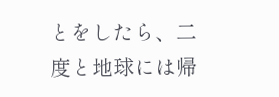とをしたら、二度と地球には帰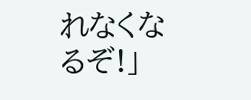れなくなるぞ!」